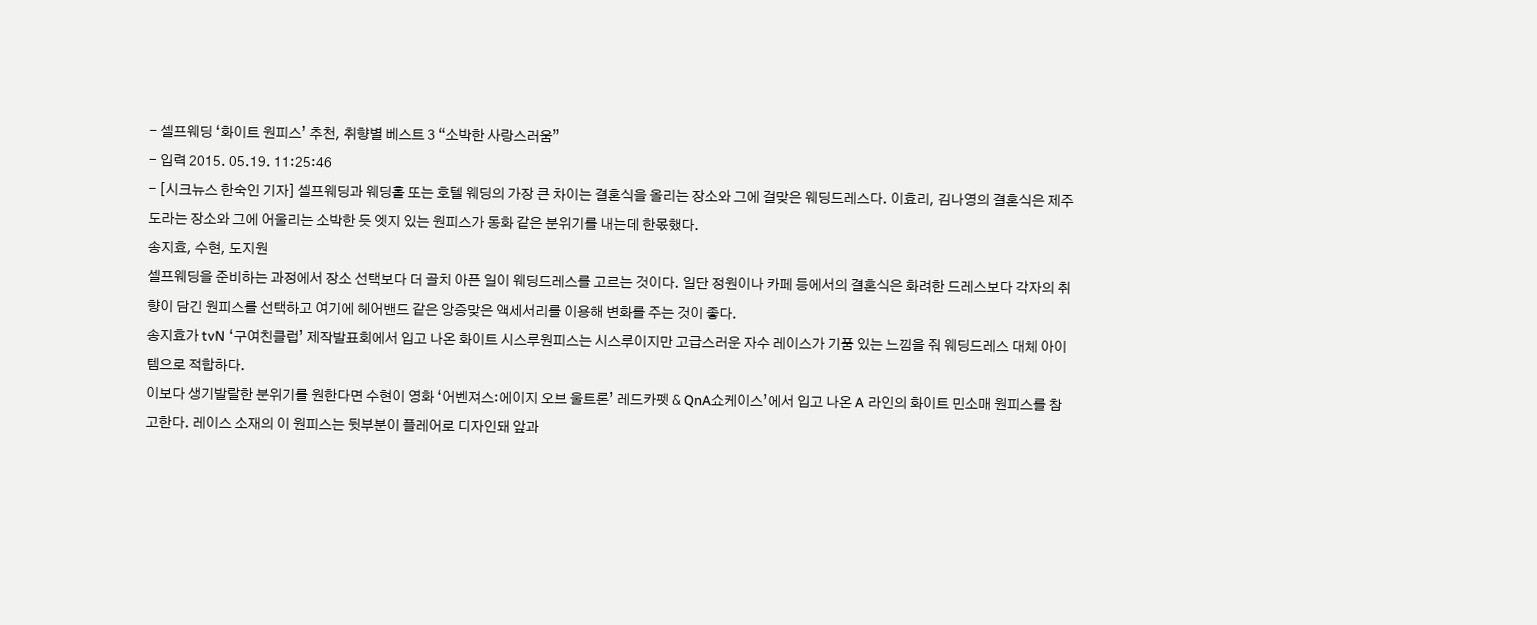- 셀프웨딩 ‘화이트 원피스’ 추천, 취향별 베스트 3 “소박한 사랑스러움”
- 입력 2015. 05.19. 11:25:46
- [시크뉴스 한숙인 기자] 셀프웨딩과 웨딩홀 또는 호텔 웨딩의 가장 큰 차이는 결혼식을 올리는 장소와 그에 걸맞은 웨딩드레스다. 이효리, 김나영의 결혼식은 제주도라는 장소와 그에 어울리는 소박한 듯 엣지 있는 원피스가 동화 같은 분위기를 내는데 한몫했다.
송지효, 수현, 도지원
셀프웨딩을 준비하는 과정에서 장소 선택보다 더 골치 아픈 일이 웨딩드레스를 고르는 것이다. 일단 정원이나 카페 등에서의 결혼식은 화려한 드레스보다 각자의 취향이 담긴 원피스를 선택하고 여기에 헤어밴드 같은 앙증맞은 액세서리를 이용해 변화를 주는 것이 좋다.
송지효가 tvN ‘구여친클럽’ 제작발표회에서 입고 나온 화이트 시스루원피스는 시스루이지만 고급스러운 자수 레이스가 기품 있는 느낌을 줘 웨딩드레스 대체 아이템으로 적합하다.
이보다 생기발랄한 분위기를 원한다면 수현이 영화 ‘어벤져스:에이지 오브 울트론’ 레드카펫 & QnA쇼케이스’에서 입고 나온 A 라인의 화이트 민소매 원피스를 참고한다. 레이스 소재의 이 원피스는 뒷부분이 플레어로 디자인돼 앞과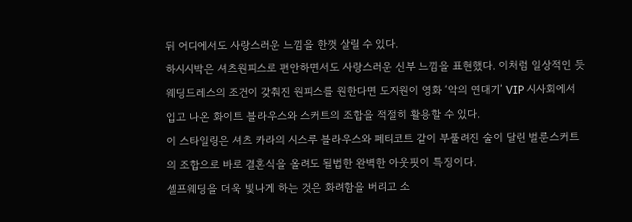뒤 어디에서도 사랑스러운 느낌을 한껏 살릴 수 있다.
하시시박은 셔츠원피스로 편안하면서도 사랑스러운 신부 느낌을 표현했다. 이처럼 일상적인 듯 웨딩드레스의 조건이 갖춰진 원피스를 원한다면 도지원이 영화 ‘악의 연대기’ VIP 시사회에서 입고 나온 화이트 블라우스와 스커트의 조합을 적절히 활용할 수 있다.
이 스타일링은 셔츠 카라의 시스루 블라우스와 페티코트 같이 부풀려진 술이 달린 벌룬스커트의 조합으로 바로 결혼식을 올려도 될법한 완벽한 아웃핏이 특징이다.
셀프웨딩을 더욱 빛나게 하는 것은 화려함을 버리고 소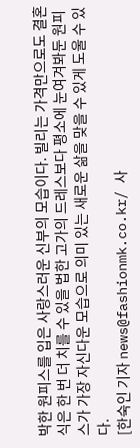박한 원피스를 입은 사랑스러운 신부의 모습이다. 빌리는 가격만으로도 결혼식은 한 번 더 치를 수 있을 법한 고가의 드레스보다 평소에 눈여겨봐둔 원피스가 가장 자신다운 모습으로 의미 있는 새로운 삶을 맞을 수 있게 도울 수 있다.
[한숙인 기자 news@fashionmk.co.kr/ 사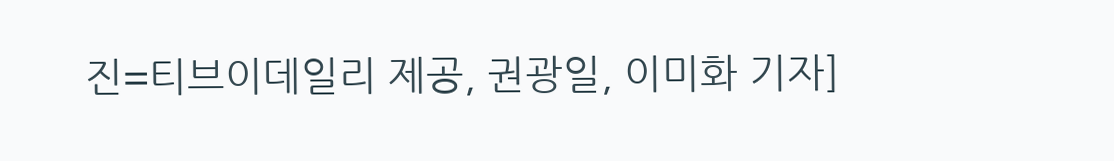진=티브이데일리 제공, 권광일, 이미화 기자]